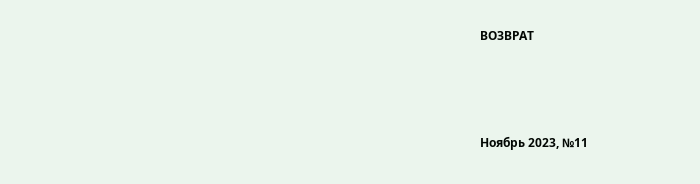ВОЗВРАТ



Ноябрь 2023, №11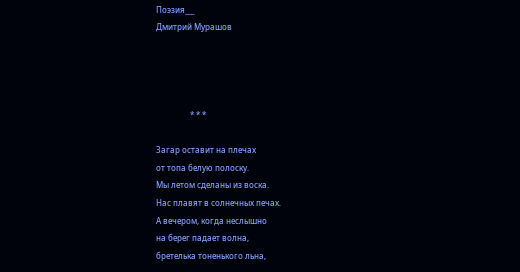Поэзия___
Дмитрий Мурашов




                 * * *

Загар оставит на плечах
от топа белую полоску.
Мы летом сделаны из воска.
Нас плавят в солнечных печах.
А вечером, когда неслышно
на берег падает волна,
бретелька тоненького льна,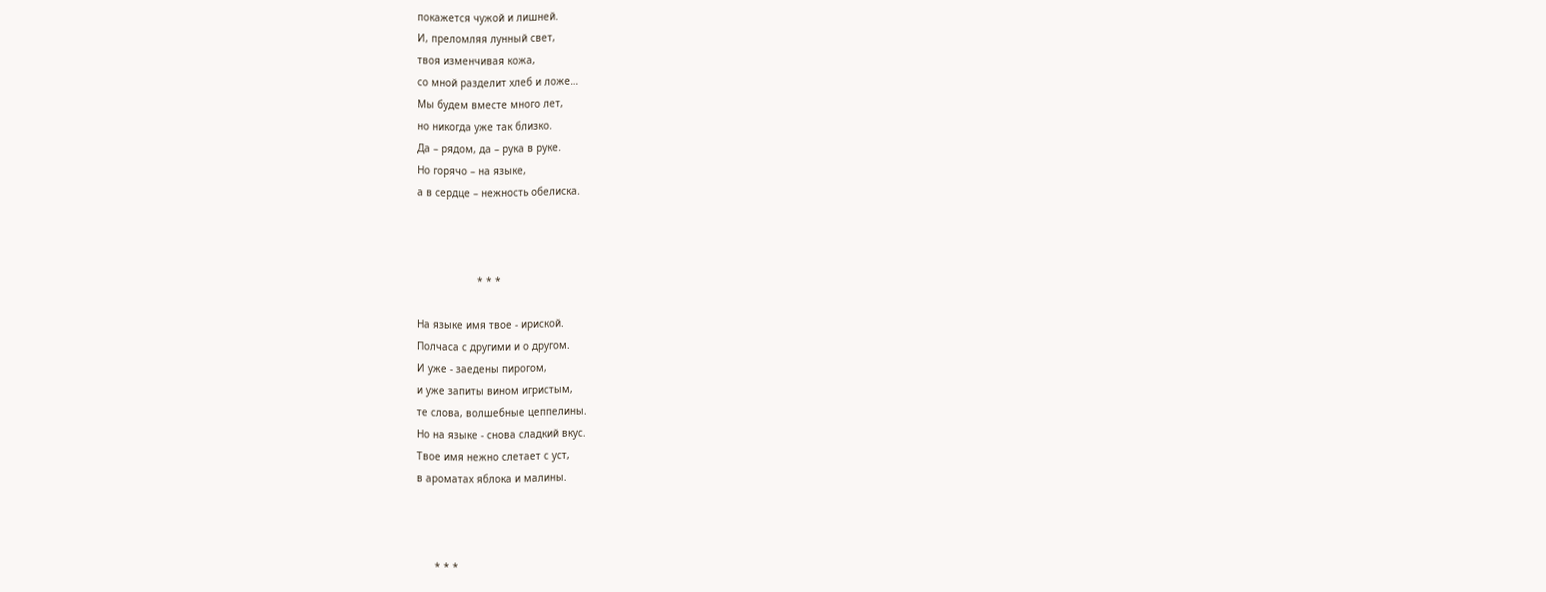покажется чужой и лишней.
И, преломляя лунный свет,
твоя изменчивая кожа,
со мной разделит хлеб и ложе…
Мы будем вместе много лет,
но никогда уже так близко.
Да – рядом, да – рука в руке.
Но горячо – на языке,
а в сердце – нежность обелиска.



                    * * *

На языке имя твое - ириской.
Полчаса с другими и о другом.
И уже - заедены пирогом,
и уже запиты вином игристым,
те слова, волшебные цеппелины.
Но на языке - снова сладкий вкус.
Твое имя нежно слетает с уст,
в ароматах яблока и малины.



      * * *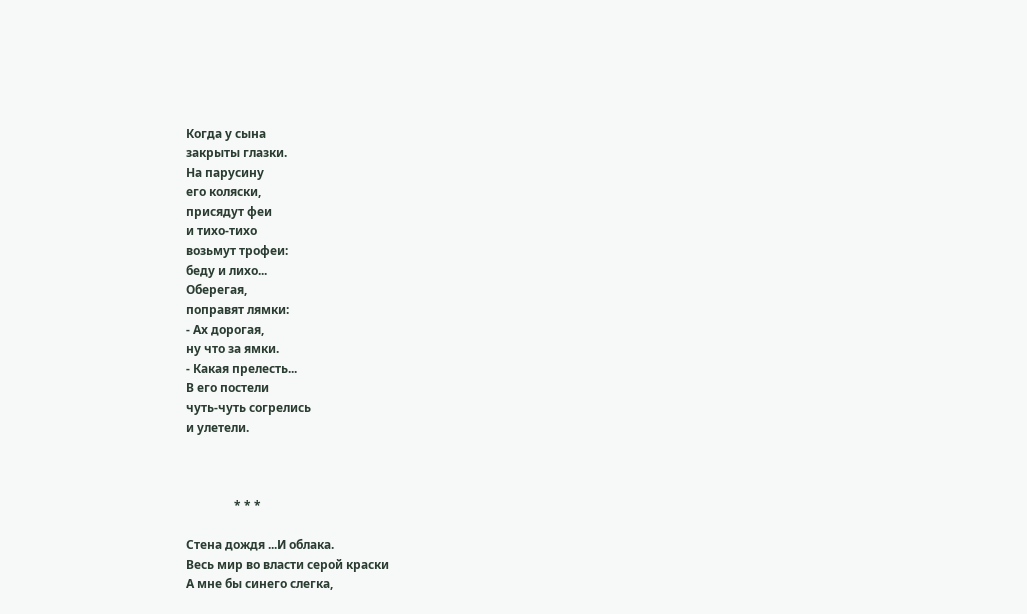Когда у сына
закрыты глазки.
На парусину
его коляски,
присядут феи
и тихо-тихо
возьмут трофеи:
беду и лихо...
Оберегая,
поправят лямки:
- Ах дорогая,
ну что за ямки.
- Какая прелесть...
В его постели
чуть-чуть согрелись
и улетели.



                * * *

Стена дождя ...И облака.
Весь мир во власти серой краски
А мне бы синего слегка,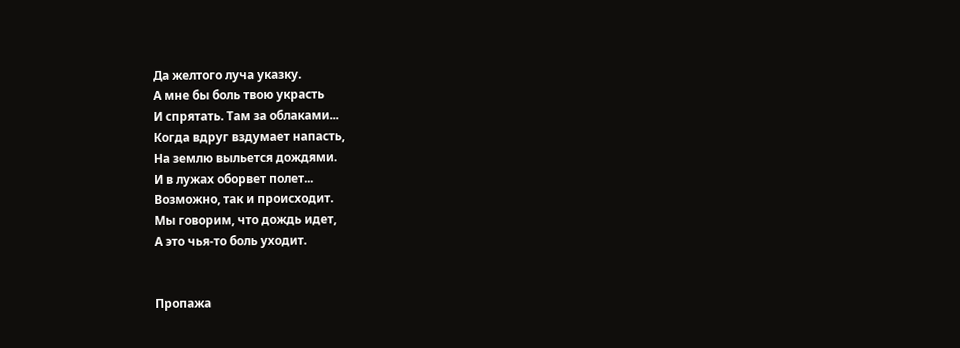Да желтого луча указку.
А мне бы боль твою украсть
И спрятать. Там за облаками...
Когда вдруг вздумает напасть,
На землю выльется дождями.
И в лужах оборвет полет...
Возможно, так и происходит.
Мы говорим, что дождь идет,
А это чья-то боль уходит.


Пропажа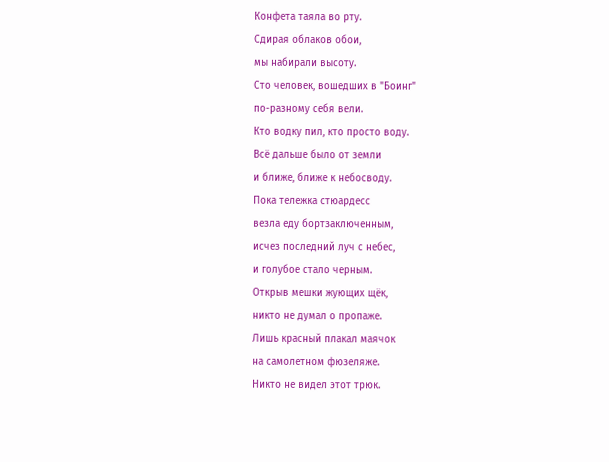Конфета таяла во рту.
Сдирая облаков обои,
мы набирали высоту.
Сто человек, вошедших в "Боинг"
по-разному себя вели.
Кто водку пил, кто просто воду.
Всё дальше было от земли
и ближе, ближе к небосводу.
Пока тележка стюардесс
везла еду бортзаключенным,
исчез последний луч с небес,
и голубое стало черным.
Открыв мешки жующих щёк,
никто не думал о пропаже.
Лишь красный плакал маячок
на самолетном фюзеляже.
Никто не видел этот трюк.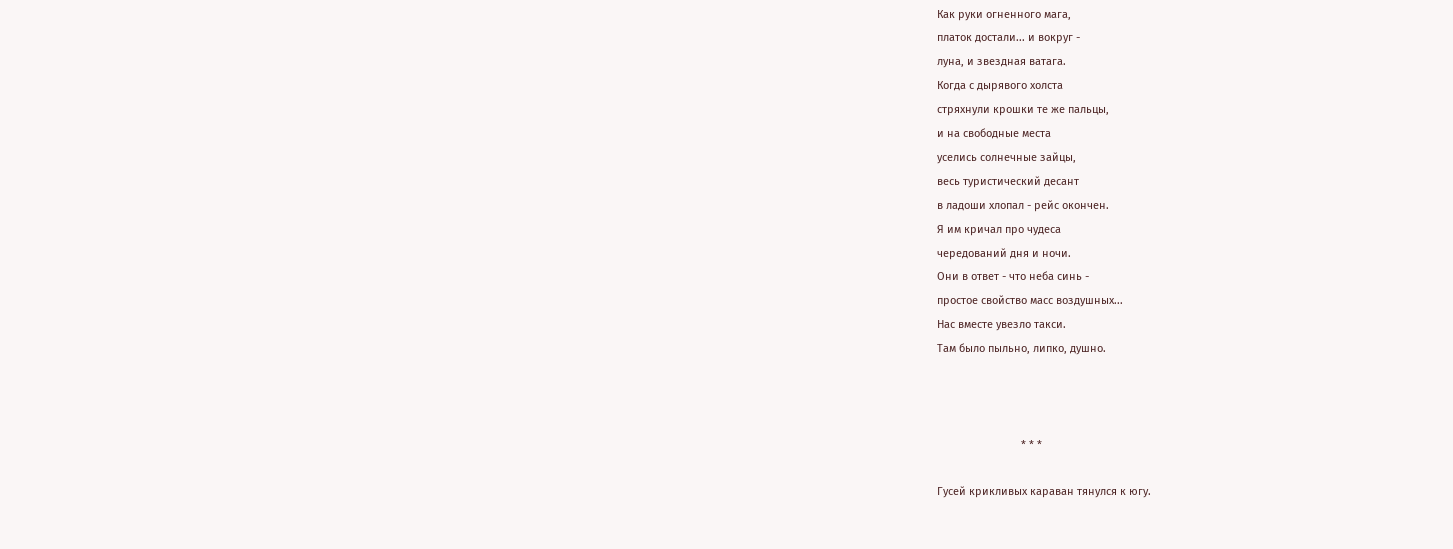Как руки огненного мага,
платок достали... и вокруг -
луна, и звездная ватага.
Когда с дырявого холста
стряхнули крошки те же пальцы,
и на свободные места
уселись солнечные зайцы,
весь туристический десант
в ладоши хлопал - рейс окончен.
Я им кричал про чудеса
чередований дня и ночи.
Они в ответ - что неба синь -
простое свойство масс воздушных...
Нас вместе увезло такси.
Там было пыльно, липко, душно.



                            * * *

Гусей крикливых караван тянулся к югу.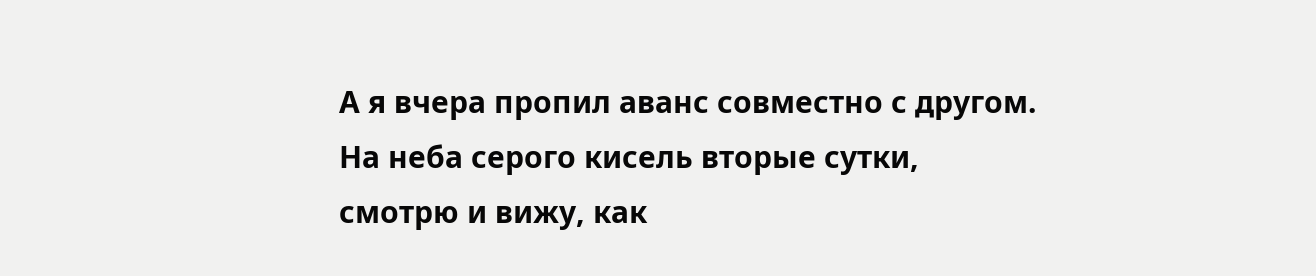А я вчера пропил аванс совместно с другом.
На неба серого кисель вторые сутки,
смотрю и вижу, как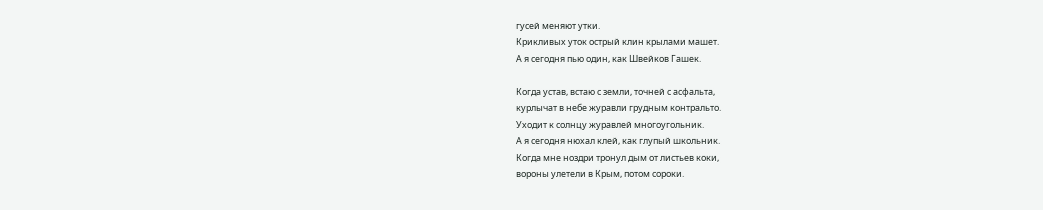гусей меняют утки.
Крикливых уток острый клин крылами машет.
А я сегодня пью один, как Швейков Гашек.

Когда устав, встаю с земли, точней с асфальта,
курлычат в небе журавли грудным контральто.
Уходит к солнцу журавлей многоугольник.
А я сегодня нюхал клей, как глупый школьник.
Когда мне ноздри тронул дым от листьев коки,
вороны улетели в Крым, потом сороки.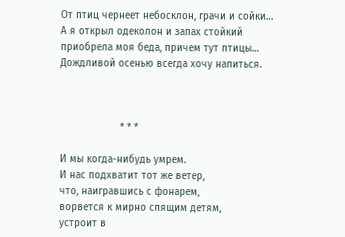От птиц чернеет небосклон, грачи и сойки…
А я открыл одеколон и запах стойкий
приобрела моя беда, причем тут птицы…
Дождливой осенью всегда хочу напиться.



                    * * *

И мы когда-нибудь умрем.
И нас подхватит тот же ветер,
что, наигравшись с фонарем,
ворвется к мирно спящим детям,
устроит в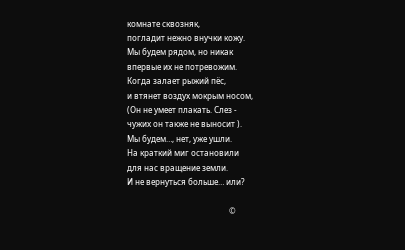комнате сквозняк,
погладит нежно внучки кожу.
Мы будем рядом, но никак
впервые их не потревожим.
Когда залает рыжий пёс,
и втянет воздух мокрым носом,
(Он не умеет плакать. Слез -
чужих он также не выносит ).
Мы будем…, нет, уже ушли.
На краткий миг остановили
для нас вращение земли.
И не вернуться больше… или?

                                                   ©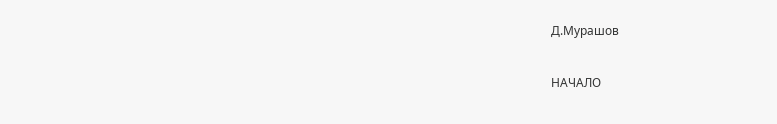Д.Мурашов


НАЧАЛО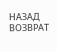НАЗАД                                        ВОЗВРАТ